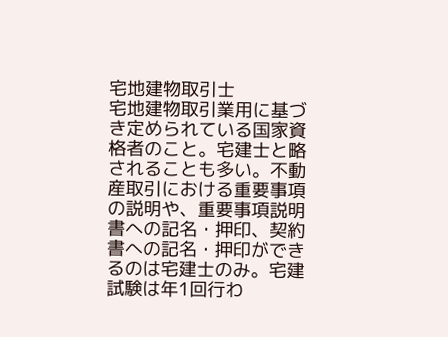宅地建物取引士
宅地建物取引業用に基づき定められている国家資格者のこと。宅建士と略されることも多い。不動産取引における重要事項の説明や、重要事項説明書への記名・押印、契約書への記名・押印ができるのは宅建士のみ。宅建試験は年1回行わ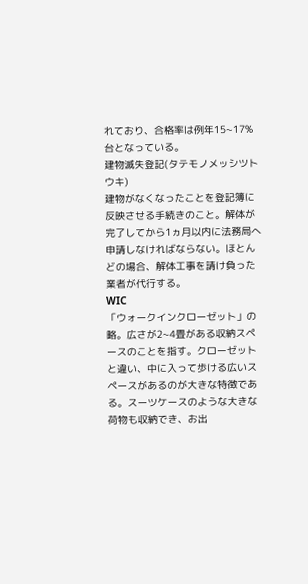れており、合格率は例年15~17%台となっている。
建物滅失登記(タテモノメッシツトウキ)
建物がなくなったことを登記簿に反映させる手続きのこと。解体が完了してから1ヵ月以内に法務局へ申請しなければならない。ほとんどの場合、解体工事を請け負った業者が代行する。
WIC
「ウォークインクローゼット」の略。広さが2~4畳がある収納スペースのことを指す。クローゼットと違い、中に入って歩ける広いスペースがあるのが大きな特徴である。スーツケースのような大きな荷物も収納でき、お出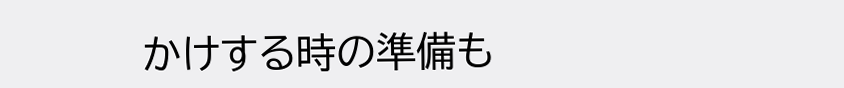かけする時の準備も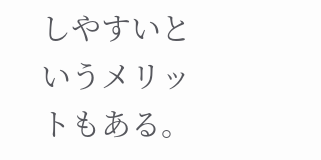しやすいというメリットもある。